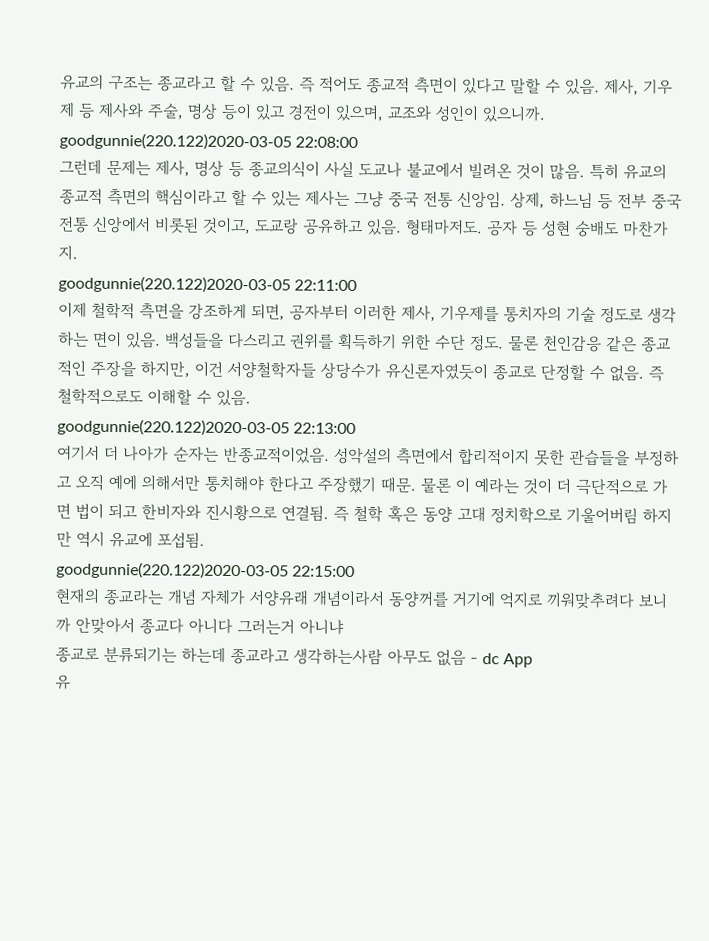유교의 구조는 종교라고 할 수 있음. 즉 적어도 종교적 측면이 있다고 말할 수 있음. 제사, 기우제 등 제사와 주술, 명상 등이 있고 경전이 있으며, 교조와 성인이 있으니까.
goodgunnie(220.122)2020-03-05 22:08:00
그런데 문제는 제사, 명상 등 종교의식이 사실 도교나 불교에서 빌려온 것이 많음. 특히 유교의 종교적 측면의 핵심이라고 할 수 있는 제사는 그냥 중국 전통 신앙임. 상제, 하느님 등 전부 중국 전통 신앙에서 비롯된 것이고, 도교랑 공유하고 있음. 형태마저도. 공자 등 성현 숭배도 마찬가지.
goodgunnie(220.122)2020-03-05 22:11:00
이제 철학적 측면을 강조하게 되면, 공자부터 이러한 제사, 기우제를 통치자의 기술 정도로 생각하는 면이 있음. 백성들을 다스리고 권위를 획득하기 위한 수단 정도. 물론 천인감응 같은 종교적인 주장을 하지만, 이건 서양철학자들 상당수가 유신론자였듯이 종교로 단정할 수 없음. 즉 철학적으로도 이해할 수 있음.
goodgunnie(220.122)2020-03-05 22:13:00
여기서 더 나아가 순자는 반종교적이었음. 성악설의 측면에서 합리적이지 못한 관습들을 부정하고 오직 예에 의해서만 통치해야 한다고 주장했기 때문. 물론 이 예라는 것이 더 극단적으로 가면 법이 되고 한비자와 진시황으로 연결됨. 즉 철학 혹은 동양 고대 정치학으로 기울어버림 하지만 역시 유교에 포섭됨.
goodgunnie(220.122)2020-03-05 22:15:00
현재의 종교라는 개념 자체가 서양유래 개념이라서 동양꺼를 거기에 억지로 끼워맞추려다 보니까 안맞아서 종교다 아니다 그러는거 아니냐
종교로 분류되기는 하는데 종교라고 생각하는사람 아무도 없음 - dc App
유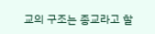교의 구조는 종교라고 할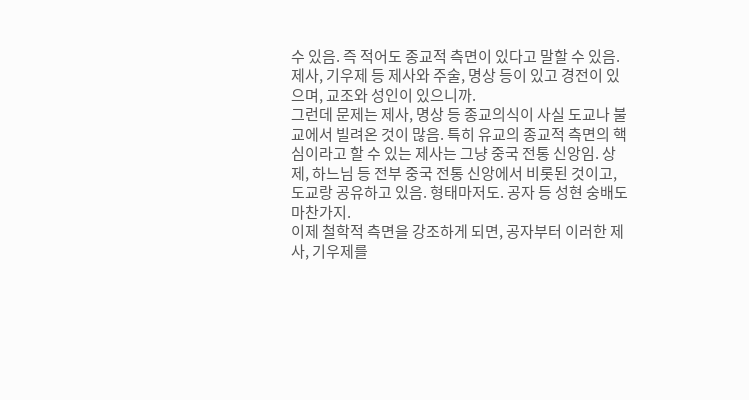수 있음. 즉 적어도 종교적 측면이 있다고 말할 수 있음. 제사, 기우제 등 제사와 주술, 명상 등이 있고 경전이 있으며, 교조와 성인이 있으니까.
그런데 문제는 제사, 명상 등 종교의식이 사실 도교나 불교에서 빌려온 것이 많음. 특히 유교의 종교적 측면의 핵심이라고 할 수 있는 제사는 그냥 중국 전통 신앙임. 상제, 하느님 등 전부 중국 전통 신앙에서 비롯된 것이고, 도교랑 공유하고 있음. 형태마저도. 공자 등 성현 숭배도 마찬가지.
이제 철학적 측면을 강조하게 되면, 공자부터 이러한 제사, 기우제를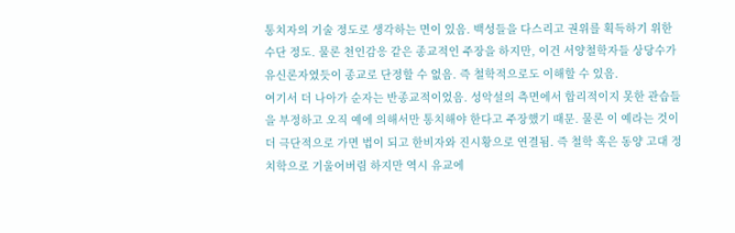통치자의 기술 정도로 생각하는 면이 있음. 백성들을 다스리고 권위를 획득하기 위한 수단 정도. 물론 천인감응 같은 종교적인 주장을 하지만, 이건 서양철학자들 상당수가 유신론자였듯이 종교로 단정할 수 없음. 즉 철학적으로도 이해할 수 있음.
여기서 더 나아가 순자는 반종교적이었음. 성악설의 측면에서 합리적이지 못한 관습들을 부정하고 오직 예에 의해서만 통치해야 한다고 주장했기 때문. 물론 이 예라는 것이 더 극단적으로 가면 법이 되고 한비자와 진시황으로 연결됨. 즉 철학 혹은 동양 고대 정치학으로 기울어버림 하지만 역시 유교에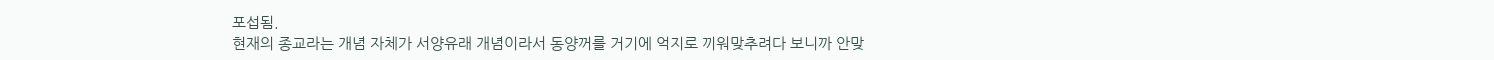포섭됨.
현재의 종교라는 개념 자체가 서양유래 개념이라서 동양꺼를 거기에 억지로 끼워맞추려다 보니까 안맞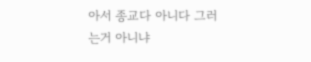아서 종교다 아니다 그러는거 아니냐